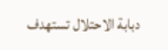دبابة الاحتلال تستهدف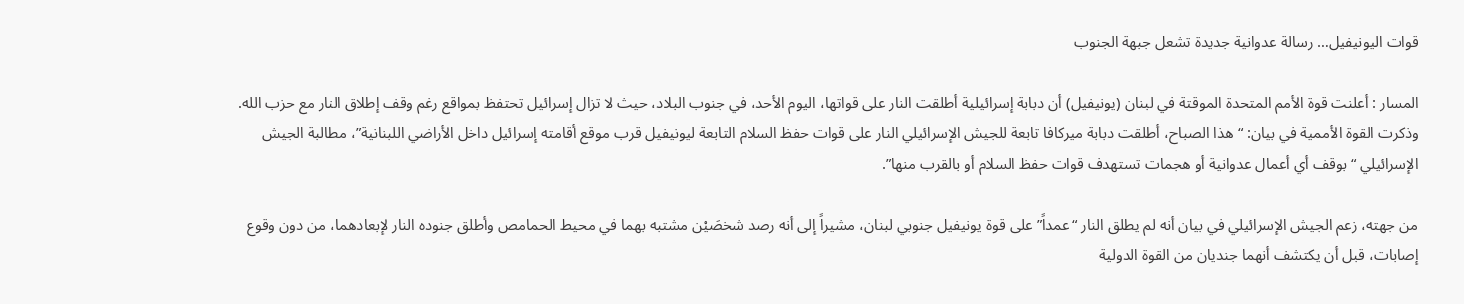قوات اليونيفيل… رسالة عدوانية جديدة تشعل جبهة الجنوب

المسار : أعلنت قوة الأمم المتحدة الموقتة في لبنان (يونيفيل) أن دبابة إسرائيلية أطلقت النار على قواتها، اليوم الأحد، في جنوب البلاد، حيث لا تزال إسرائيل تحتفظ بمواقع رغم وقف إطلاق النار مع حزب الله. وذكرت القوة الأممية في بيان: “هذا الصباح، أطلقت دبابة ميركافا تابعة للجيش الإسرائيلي النار على قوات حفظ السلام التابعة ليونيفيل قرب موقع أقامته إسرائيل داخل الأراضي اللبنانية”، مطالبة الجيش الإسرائيلي “بوقف أي أعمال عدوانية أو هجمات تستهدف قوات حفظ السلام أو بالقرب منها”.

من جهته، زعم الجيش الإسرائيلي في بيان أنه لم يطلق النار “عمداً” على قوة يونيفيل جنوبي لبنان، مشيراً إلى أنه رصد شخصَيْن مشتبه بهما في محيط الحمامص وأطلق جنوده النار لإبعادهما، من دون وقوع إصابات، قبل أن يكتشف أنهما جنديان من القوة الدولية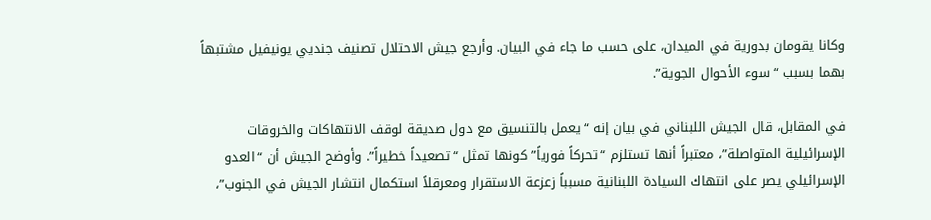وكانا يقومان بدورية في الميدان، على حسب ما جاء في البيان. وأرجع جيش الاحتلال تصنيف جنديي يونيفيل مشتبهاً بهما بسبب “سوء الأحوال الجوية”.

في المقابل، قال الجيش اللبناني في بيان إنه “يعمل بالتنسيق مع دول صديقة لوقف الانتهاكات والخروقات الإسرائيلية المتواصلة”، معتبراً أنها تستلزم “تحركاً فورياً” كونها تمثل “تصعيداً خطيراً”. وأوضح الجيش أن “العدو الإسرائيلي يصر على انتهاك السيادة اللبنانية مسبباً زعزعة الاستقرار ومعرقلاً استكمال انتشار الجيش في الجنوب”،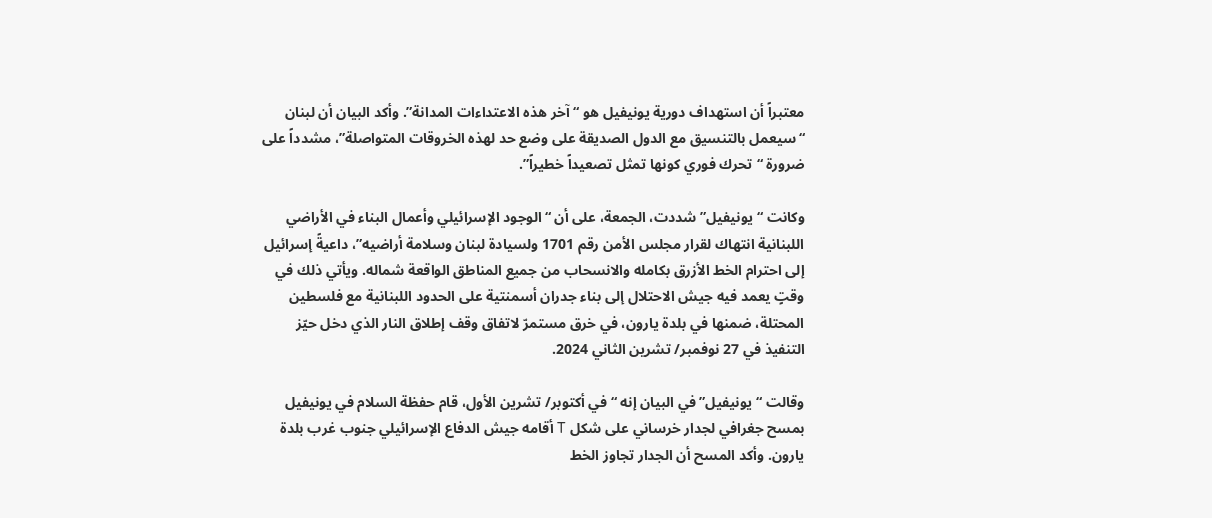معتبراً أن استهداف دورية يونيفيل هو “آخر هذه الاعتداءات المدانة”. وأكد البيان أن لبنان “سيعمل بالتنسيق مع الدول الصديقة على وضع حد لهذه الخروقات المتواصلة”، مشدداً على ضرورة “تحرك فوري كونها تمثل تصعيداً خطيراً”.

وكانت “يونيفيل” شددت، الجمعة، على أن “الوجود الإسرائيلي وأعمال البناء في الأراضي اللبنانية انتهاك لقرار مجلس الأمن رقم 1701 ولسيادة لبنان وسلامة أراضيه”، داعيةً إسرائيل إلى احترام الخط الأزرق بكامله والانسحاب من جميع المناطق الواقعة شماله. ويأتي ذلك في وقتٍ يعمد فيه جيش الاحتلال إلى بناء جدران أسمنتية على الحدود اللبنانية مع فلسطين المحتلة، ضمنها في بلدة يارون، في خرق مستمرّ لاتفاق وقف إطلاق النار الذي دخل حيّز التنفيذ في 27 نوفمبر/ تشرين الثاني 2024.

وقالت “يونيفيل” في البيان إنه “في أكتوبر/ تشرين الأول، قام حفظة السلام في يونيفيل بمسح جغرافي لجدار خرساني على شكل T أقامه جيش الدفاع الإسرائيلي جنوب غرب بلدة يارون. وأكد المسح أن الجدار تجاوز الخط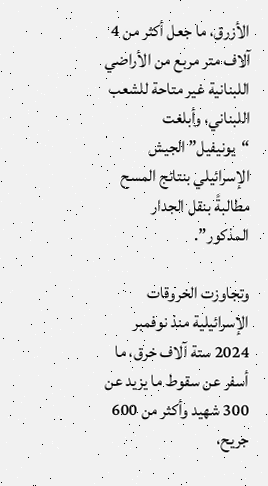الأزرق، ما جعل أكثر من 4 آلاف متر مربع من الأراضي اللبنانية غير متاحة للشعب اللبناني، وأبلغت “يونيفيل” الجيش الإسرائيلي بنتائج المسح مطالبةً بنقل الجدار المذكور”.

وتجاوزت الخروقات الإسرائيلية منذ نوفمبر 2024 ستة آلاف خرق، ما أسفر عن سقوط ما يزيد عن 300 شهيد وأكثر من 600 جريح،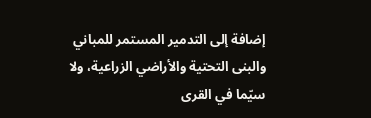إضافة إلى التدمير المستمر للمباني والبنى التحتية والأراضي الزراعية، ولا سيّما في القرى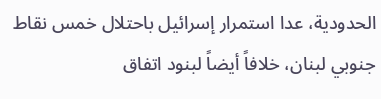الحدودية، عدا استمرار إسرائيل باحتلال خمس نقاط جنوبي لبنان، خلافاً أيضاً لبنود اتفاق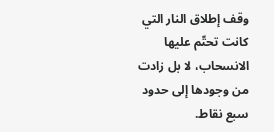وقف إطلاق النار التي كانت تحتّم عليها الانسحاب، لا بل زادت من وجودها إلى حدود سبع نقاط.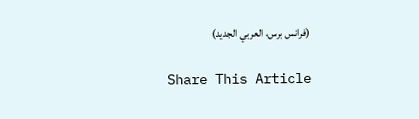(فرانس برس، العربي الجديد)

Share This Article